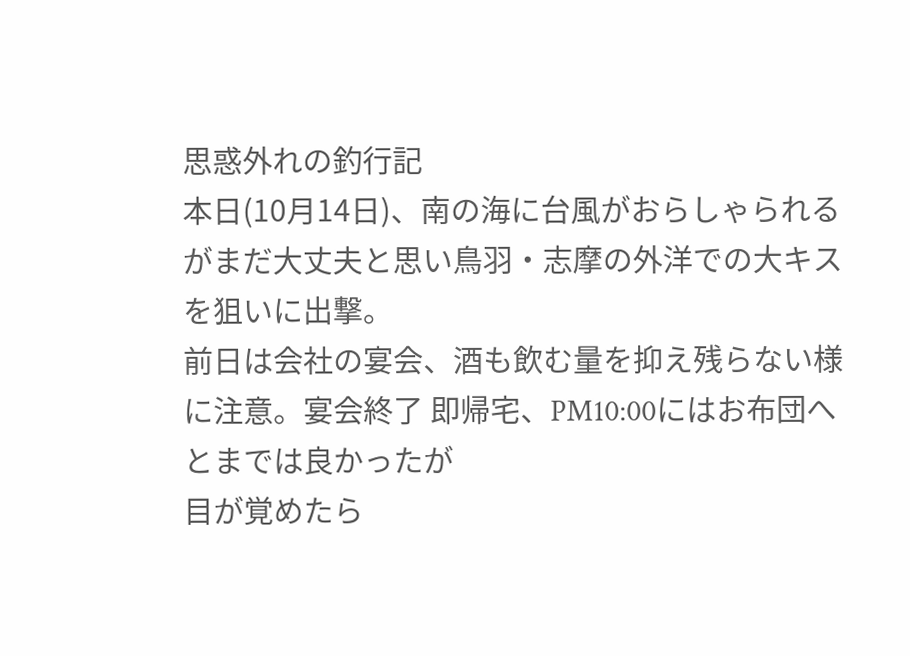思惑外れの釣行記
本日(10月14日)、南の海に台風がおらしゃられるがまだ大丈夫と思い鳥羽・志摩の外洋での大キスを狙いに出撃。
前日は会社の宴会、酒も飲む量を抑え残らない様に注意。宴会終了 即帰宅、PM10:00にはお布団へとまでは良かったが
目が覚めたら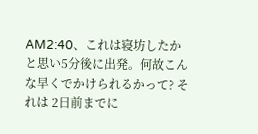AM2:40、これは寝坊したかと思い5分後に出発。何故こんな早くでかけられるかって? それは 2日前までに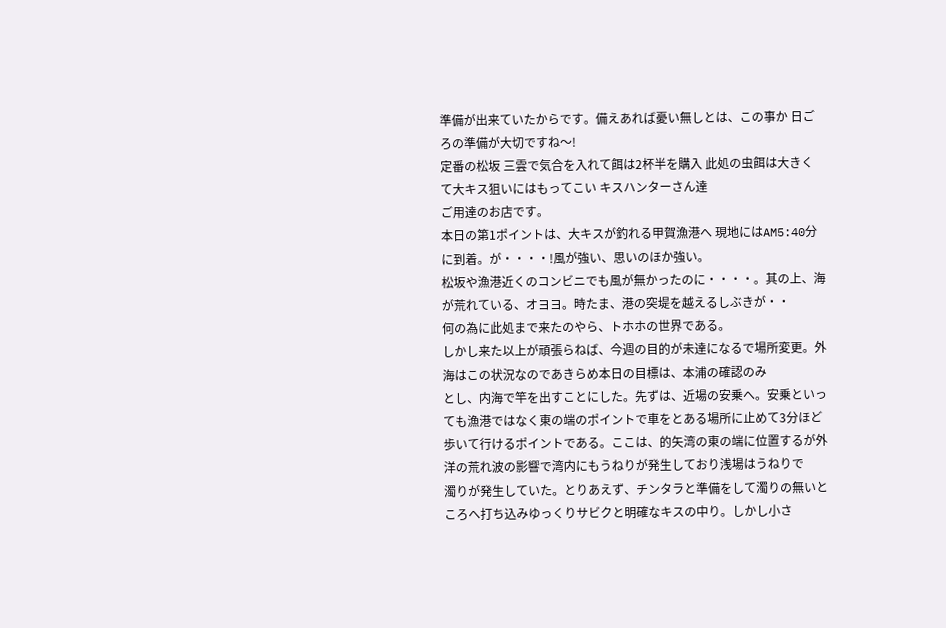準備が出来ていたからです。備えあれば憂い無しとは、この事か 日ごろの準備が大切ですね〜!
定番の松坂 三雲で気合を入れて餌は2杯半を購入 此処の虫餌は大きくて大キス狙いにはもってこい キスハンターさん達
ご用達のお店です。
本日の第1ポイントは、大キスが釣れる甲賀漁港へ 現地にはAM5:40分に到着。が・・・・!風が強い、思いのほか強い。
松坂や漁港近くのコンビニでも風が無かったのに・・・・。其の上、海が荒れている、オヨヨ。時たま、港の突堤を越えるしぶきが・・
何の為に此処まで来たのやら、トホホの世界である。
しかし来た以上が頑張らねば、今週の目的が未達になるで場所変更。外海はこの状況なのであきらめ本日の目標は、本浦の確認のみ
とし、内海で竿を出すことにした。先ずは、近場の安乗へ。安乗といっても漁港ではなく東の端のポイントで車をとある場所に止めて3分ほど
歩いて行けるポイントである。ここは、的矢湾の東の端に位置するが外洋の荒れ波の影響で湾内にもうねりが発生しており浅場はうねりで
濁りが発生していた。とりあえず、チンタラと準備をして濁りの無いところへ打ち込みゆっくりサビクと明確なキスの中り。しかし小さ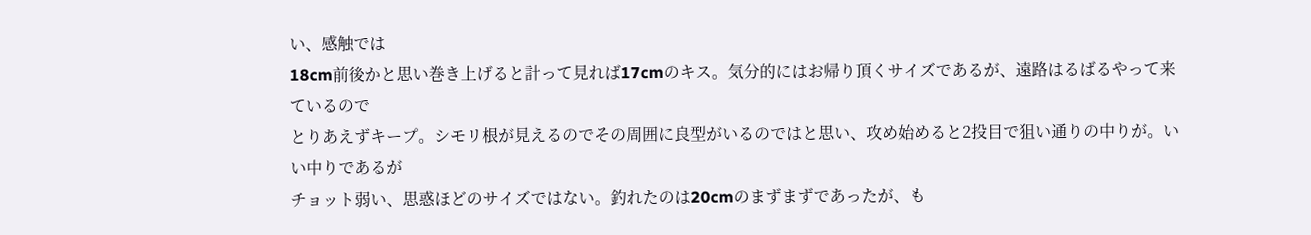い、感触では
18cm前後かと思い巻き上げると計って見れば17cmのキス。気分的にはお帰り頂くサイズであるが、遠路はるばるやって来ているので
とりあえずキープ。シモリ根が見えるのでその周囲に良型がいるのではと思い、攻め始めると2投目で狙い通りの中りが。いい中りであるが
チョット弱い、思惑ほどのサイズではない。釣れたのは20cmのまずまずであったが、も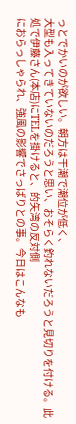っとでかいのが欲しい。朝方は干潮で潮位が低く、
大型も入ってきていないのだろうと思い、おそらく釣れないだろうと見切りを付ける。此処で伊藤さん(本店)にTELを掛けると、的矢湾の反対側
におらっしゃられ、強風の影響でさっぱりとの事。今日はこんなも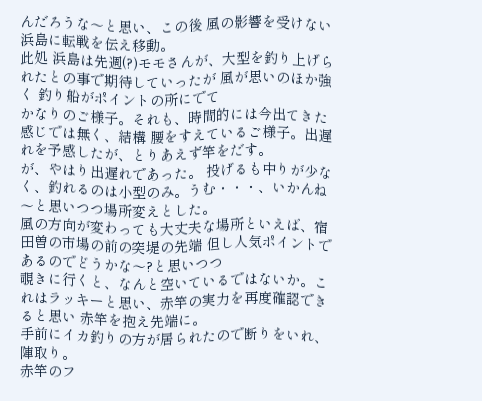んだろうな〜と思い、この後 風の影響を受けない浜島に転戦を伝え移動。
此処 浜島は先週(?)モモさんが、大型を釣り上げられたとの事で期待していったが 風が思いのほか強く 釣り船がポイントの所にでて
かなりのご様子。それも、時間的には今出てきた感じでは無く、結構 腰をすえているご様子。出遅れを予感したが、とりあえず竿をだす。
が、やはり出遅れであった。 投げるも中りが少なく、釣れるのは小型のみ。うむ・・・、いかんね〜と思いつつ場所変えとした。
風の方向が変わっても大丈夫な場所といえば、宿田曽の市場の前の突堤の先端 但し人気ポイントであるのでどうかな〜?と思いつつ
覗きに行くと、なんと空いているではないか。これはラッキーと思い、赤竿の実力を再度確認できると思い 赤竿を抱え先端に。
手前にイカ釣りの方が居られたので断りをいれ、陣取り。
赤竿のフ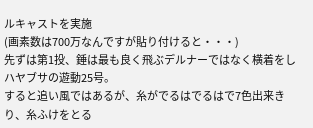ルキャストを実施
(画素数は700万なんですが貼り付けると・・・)
先ずは第1投、錘は最も良く飛ぶデルナーではなく横着をしハヤブサの遊動25号。
すると追い風ではあるが、糸がでるはでるはで7色出来きり、糸ふけをとる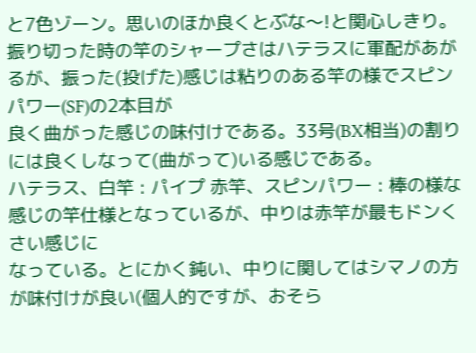と7色ゾーン。思いのほか良くとぶな〜!と関心しきり。
振り切った時の竿のシャープさはハテラスに軍配があがるが、振った(投げた)感じは粘りのある竿の様でスピンパワー(SF)の2本目が
良く曲がった感じの味付けである。33号(BX相当)の割りには良くしなって(曲がって)いる感じである。
ハテラス、白竿 : パイプ 赤竿、スピンパワー : 棒の様な感じの竿仕様となっているが、中りは赤竿が最もドンくさい感じに
なっている。とにかく鈍い、中りに関してはシマノの方が味付けが良い(個人的ですが、おそら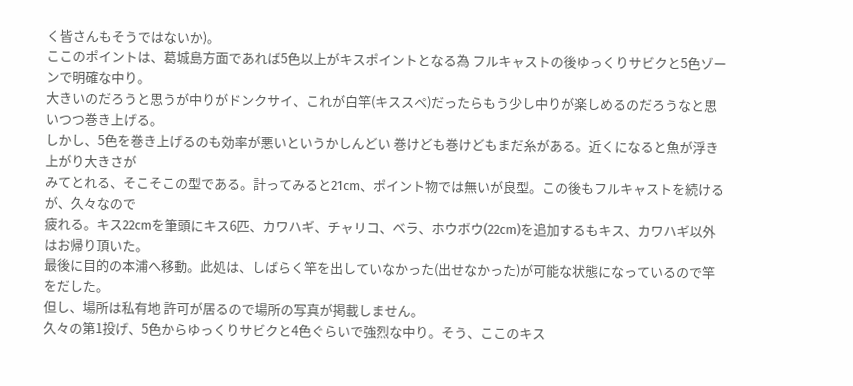く皆さんもそうではないか)。
ここのポイントは、葛城島方面であれば5色以上がキスポイントとなる為 フルキャストの後ゆっくりサビクと5色ゾーンで明確な中り。
大きいのだろうと思うが中りがドンクサイ、これが白竿(キススペ)だったらもう少し中りが楽しめるのだろうなと思いつつ巻き上げる。
しかし、5色を巻き上げるのも効率が悪いというかしんどい 巻けども巻けどもまだ糸がある。近くになると魚が浮き上がり大きさが
みてとれる、そこそこの型である。計ってみると21cm、ポイント物では無いが良型。この後もフルキャストを続けるが、久々なので
疲れる。キス22cmを筆頭にキス6匹、カワハギ、チャリコ、ベラ、ホウボウ(22cm)を追加するもキス、カワハギ以外はお帰り頂いた。
最後に目的の本浦へ移動。此処は、しばらく竿を出していなかった(出せなかった)が可能な状態になっているので竿をだした。
但し、場所は私有地 許可が居るので場所の写真が掲載しません。
久々の第1投げ、5色からゆっくりサビクと4色ぐらいで強烈な中り。そう、ここのキス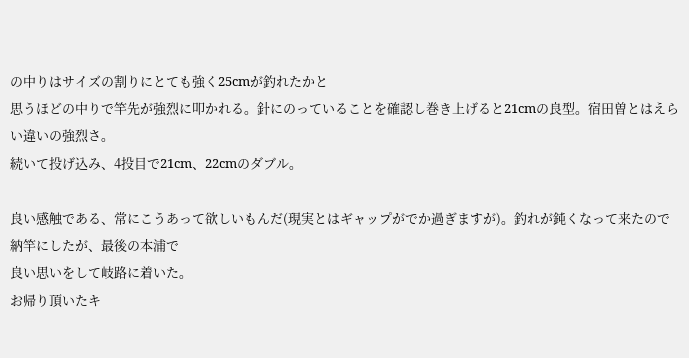の中りはサイズの割りにとても強く25cmが釣れたかと
思うほどの中りで竿先が強烈に叩かれる。針にのっていることを確認し巻き上げると21cmの良型。宿田曽とはえらい違いの強烈さ。
続いて投げ込み、4投目で21cm、22cmのダブル。

良い感触である、常にこうあって欲しいもんだ(現実とはギャップがでか過ぎますが)。釣れが鈍くなって来たので納竿にしたが、最後の本浦で
良い思いをして岐路に着いた。
お帰り頂いたキ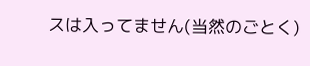スは入ってません(当然のごとく)